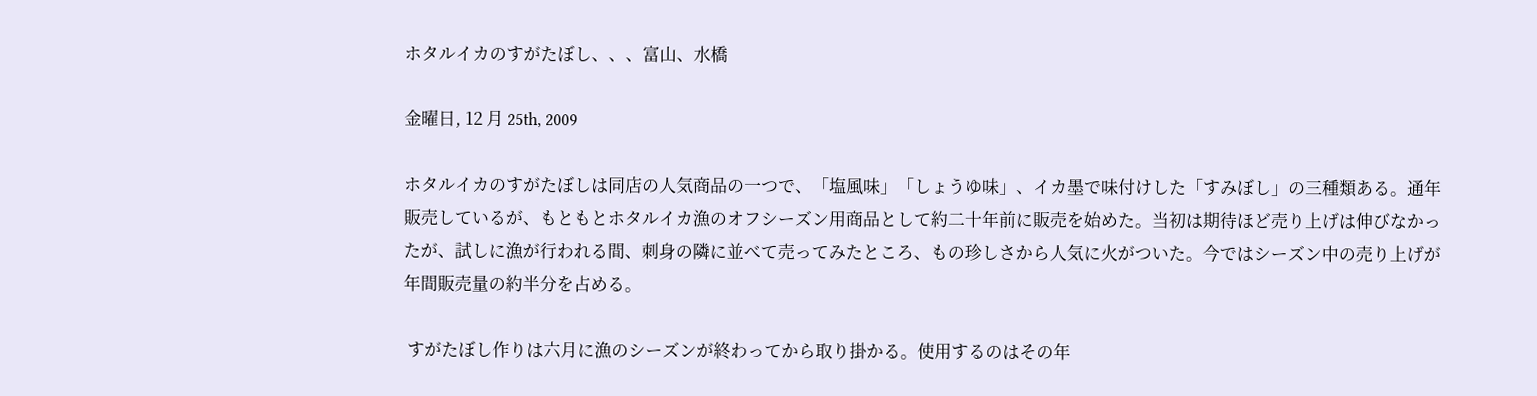ホタルイカのすがたぼし、、、富山、水橋

金曜日, 12 月 25th, 2009

ホタルイカのすがたぼしは同店の人気商品の一つで、「塩風味」「しょうゆ味」、イカ墨で味付けした「すみぼし」の三種類ある。通年販売しているが、もともとホタルイカ漁のオフシーズン用商品として約二十年前に販売を始めた。当初は期待ほど売り上げは伸びなかったが、試しに漁が行われる間、刺身の隣に並べて売ってみたところ、もの珍しさから人気に火がついた。今ではシーズン中の売り上げが年間販売量の約半分を占める。

 すがたぼし作りは六月に漁のシーズンが終わってから取り掛かる。使用するのはその年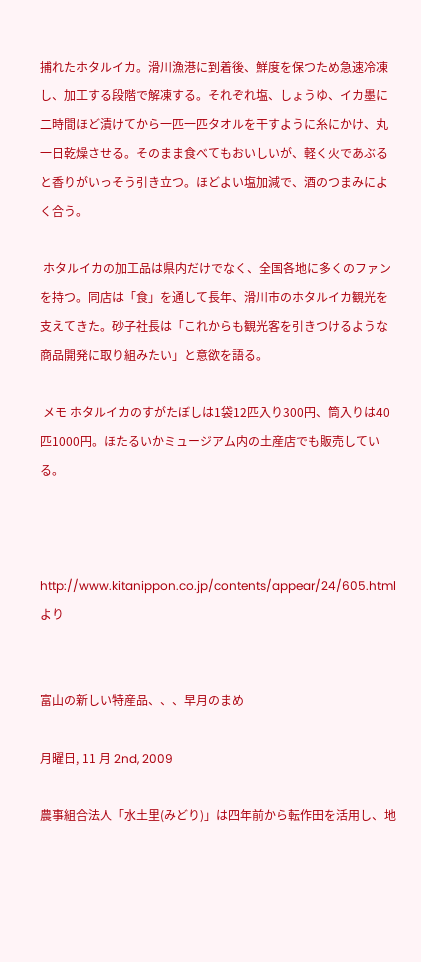捕れたホタルイカ。滑川漁港に到着後、鮮度を保つため急速冷凍し、加工する段階で解凍する。それぞれ塩、しょうゆ、イカ墨に二時間ほど漬けてから一匹一匹タオルを干すように糸にかけ、丸一日乾燥させる。そのまま食べてもおいしいが、軽く火であぶると香りがいっそう引き立つ。ほどよい塩加減で、酒のつまみによく合う。

 ホタルイカの加工品は県内だけでなく、全国各地に多くのファンを持つ。同店は「食」を通して長年、滑川市のホタルイカ観光を支えてきた。砂子社長は「これからも観光客を引きつけるような商品開発に取り組みたい」と意欲を語る。

 メモ ホタルイカのすがたぼしは1袋12匹入り300円、筒入りは40匹1000円。ほたるいかミュージアム内の土産店でも販売している。



http://www.kitanippon.co.jp/contents/appear/24/605.html より


富山の新しい特産品、、、早月のまめ

月曜日, 11 月 2nd, 2009

農事組合法人「水土里(みどり)」は四年前から転作田を活用し、地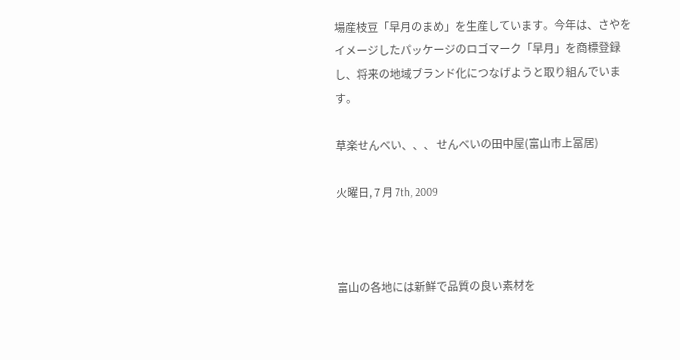場産枝豆「早月のまめ」を生産しています。今年は、さやをイメージしたパッケージのロゴマーク「早月」を商標登録し、将来の地域ブランド化につなげようと取り組んでいます。

草楽せんべい、、、 せんべいの田中屋(富山市上冨居)

火曜日, 7 月 7th, 2009



富山の各地には新鮮で品質の良い素材を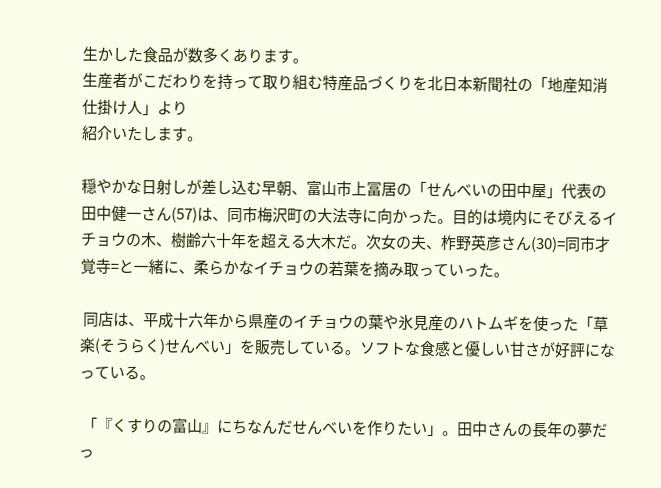生かした食品が数多くあります。
生産者がこだわりを持って取り組む特産品づくりを北日本新聞社の「地産知消 仕掛け人」より
紹介いたします。

穏やかな日射しが差し込む早朝、富山市上冨居の「せんべいの田中屋」代表の田中健一さん(57)は、同市梅沢町の大法寺に向かった。目的は境内にそびえるイチョウの木、樹齢六十年を超える大木だ。次女の夫、柞野英彦さん(30)=同市才覚寺=と一緒に、柔らかなイチョウの若葉を摘み取っていった。

 同店は、平成十六年から県産のイチョウの葉や氷見産のハトムギを使った「草楽(そうらく)せんべい」を販売している。ソフトな食感と優しい甘さが好評になっている。

 「『くすりの富山』にちなんだせんべいを作りたい」。田中さんの長年の夢だっ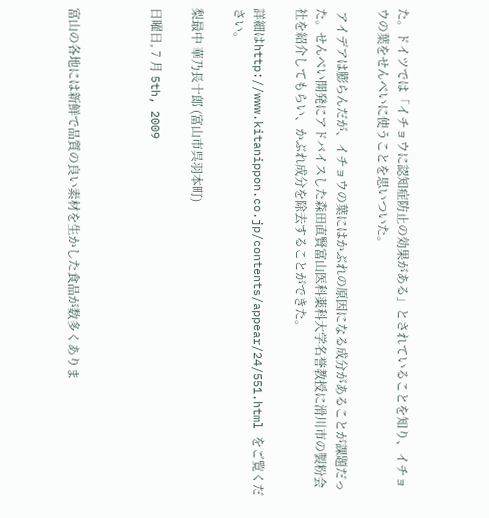た。ドイツでは「イチョウに認知症防止の効果がある」とされていることを知り、イチョウの葉をせんべいに使うことを思いついた。

 アイデアは膨らんだが、イチョウの葉にはかぶれの原因になる成分があることが課題だった。せんべい開発にアドバイスした森田直賢富山医科薬科大学名誉教授に滑川市の製粉会社を紹介してもらい、かぶれ成分を除去することができた。

詳細はhttp://www.kitanippon.co.jp/contents/appear/24/551.html をご覧ください。

梨最中 華乃長十郎 (富山市呉羽本町)

日曜日, 7 月 5th, 2009



富山の各地には新鮮で品質の良い素材を生かした食品が数多くありま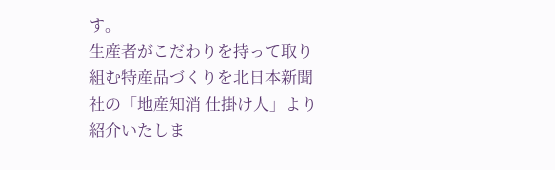す。
生産者がこだわりを持って取り組む特産品づくりを北日本新聞社の「地産知消 仕掛け人」より
紹介いたしま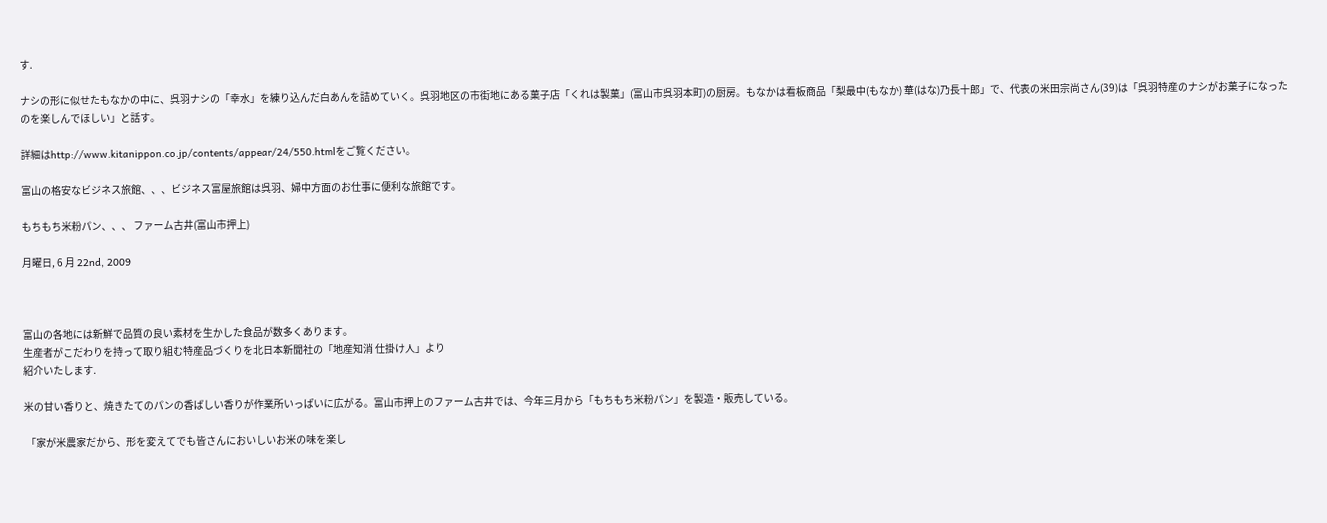す.

ナシの形に似せたもなかの中に、呉羽ナシの「幸水」を練り込んだ白あんを詰めていく。呉羽地区の市街地にある菓子店「くれは製菓」(富山市呉羽本町)の厨房。もなかは看板商品「梨最中(もなか) 華(はな)乃長十郎」で、代表の米田宗尚さん(39)は「呉羽特産のナシがお菓子になったのを楽しんでほしい」と話す。

詳細はhttp://www.kitanippon.co.jp/contents/appear/24/550.htmlをご覧ください。

富山の格安なビジネス旅館、、、ビジネス富屋旅館は呉羽、婦中方面のお仕事に便利な旅館です。

もちもち米粉パン、、、 ファーム古井(富山市押上)

月曜日, 6 月 22nd, 2009



富山の各地には新鮮で品質の良い素材を生かした食品が数多くあります。
生産者がこだわりを持って取り組む特産品づくりを北日本新聞社の「地産知消 仕掛け人」より
紹介いたします.

米の甘い香りと、焼きたてのパンの香ばしい香りが作業所いっぱいに広がる。富山市押上のファーム古井では、今年三月から「もちもち米粉パン」を製造・販売している。

 「家が米農家だから、形を変えてでも皆さんにおいしいお米の味を楽し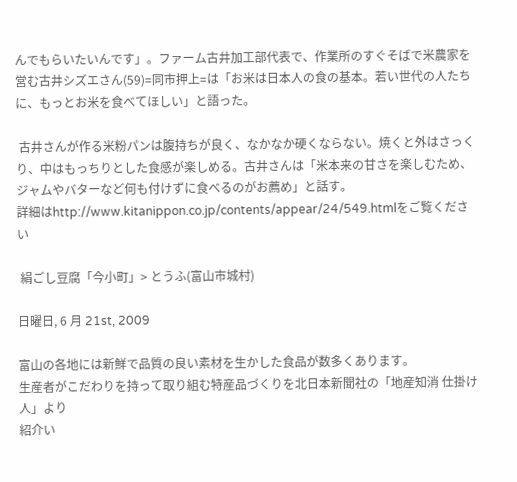んでもらいたいんです」。ファーム古井加工部代表で、作業所のすぐそばで米農家を営む古井シズエさん(59)=同市押上=は「お米は日本人の食の基本。若い世代の人たちに、もっとお米を食べてほしい」と語った。

 古井さんが作る米粉パンは腹持ちが良く、なかなか硬くならない。焼くと外はさっくり、中はもっちりとした食感が楽しめる。古井さんは「米本来の甘さを楽しむため、ジャムやバターなど何も付けずに食べるのがお薦め」と話す。
詳細はhttp://www.kitanippon.co.jp/contents/appear/24/549.htmlをご覧ください

 絹ごし豆腐「今小町」> とうふ(富山市城村)

日曜日, 6 月 21st, 2009

富山の各地には新鮮で品質の良い素材を生かした食品が数多くあります。
生産者がこだわりを持って取り組む特産品づくりを北日本新聞社の「地産知消 仕掛け人」より
紹介い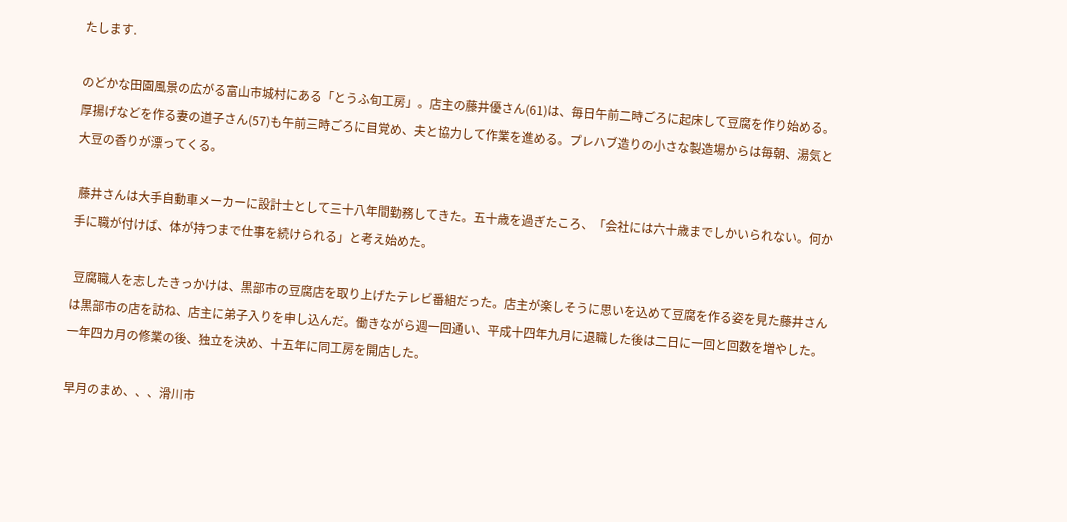たします.

のどかな田園風景の広がる富山市城村にある「とうふ旬工房」。店主の藤井優さん(61)は、毎日午前二時ごろに起床して豆腐を作り始める。厚揚げなどを作る妻の道子さん(57)も午前三時ごろに目覚め、夫と協力して作業を進める。プレハブ造りの小さな製造場からは毎朝、湯気と大豆の香りが漂ってくる。

 藤井さんは大手自動車メーカーに設計士として三十八年間勤務してきた。五十歳を過ぎたころ、「会社には六十歳までしかいられない。何か手に職が付けば、体が持つまで仕事を続けられる」と考え始めた。

 豆腐職人を志したきっかけは、黒部市の豆腐店を取り上げたテレビ番組だった。店主が楽しそうに思いを込めて豆腐を作る姿を見た藤井さんは黒部市の店を訪ね、店主に弟子入りを申し込んだ。働きながら週一回通い、平成十四年九月に退職した後は二日に一回と回数を増やした。一年四カ月の修業の後、独立を決め、十五年に同工房を開店した。

早月のまめ、、、滑川市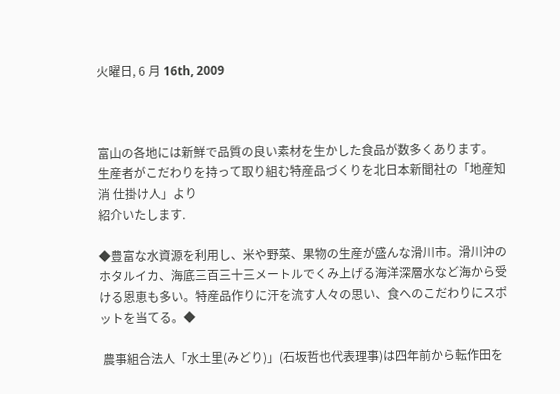火曜日, 6 月 16th, 2009



富山の各地には新鮮で品質の良い素材を生かした食品が数多くあります。
生産者がこだわりを持って取り組む特産品づくりを北日本新聞社の「地産知消 仕掛け人」より
紹介いたします.

◆豊富な水資源を利用し、米や野菜、果物の生産が盛んな滑川市。滑川沖のホタルイカ、海底三百三十三メートルでくみ上げる海洋深層水など海から受ける恩恵も多い。特産品作りに汗を流す人々の思い、食へのこだわりにスポットを当てる。◆

 農事組合法人「水土里(みどり)」(石坂哲也代表理事)は四年前から転作田を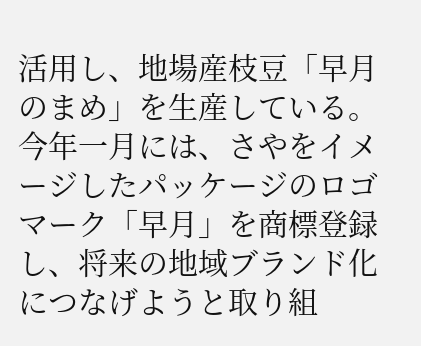活用し、地場産枝豆「早月のまめ」を生産している。今年一月には、さやをイメージしたパッケージのロゴマーク「早月」を商標登録し、将来の地域ブランド化につなげようと取り組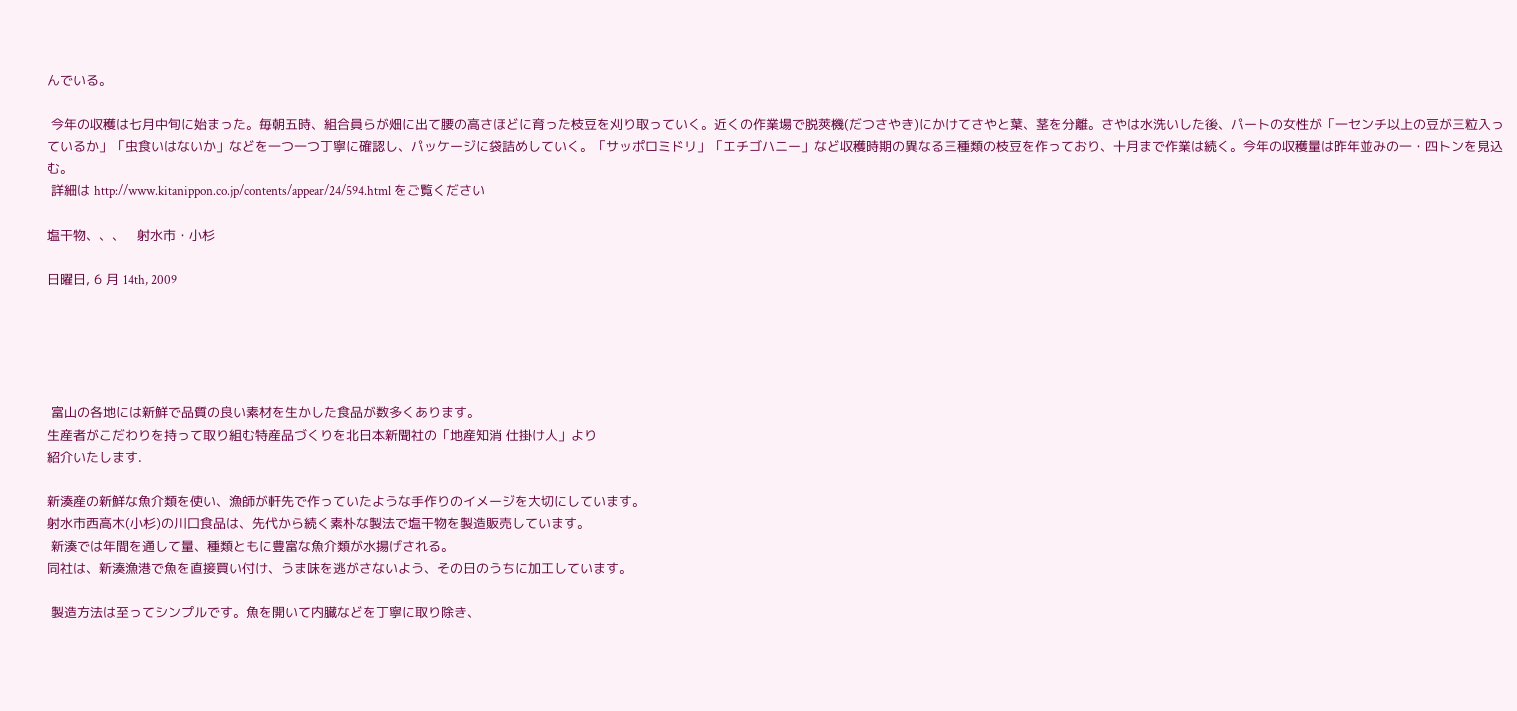んでいる。

 今年の収穫は七月中旬に始まった。毎朝五時、組合員らが畑に出て腰の高さほどに育った枝豆を刈り取っていく。近くの作業場で脱莢機(だつさやき)にかけてさやと葉、茎を分離。さやは水洗いした後、パートの女性が「一センチ以上の豆が三粒入っているか」「虫食いはないか」などを一つ一つ丁寧に確認し、パッケージに袋詰めしていく。「サッポロミドリ」「エチゴハニー」など収穫時期の異なる三種類の枝豆を作っており、十月まで作業は続く。今年の収穫量は昨年並みの一・四トンを見込む。
 詳細は http://www.kitanippon.co.jp/contents/appear/24/594.html をご覧ください

塩干物、、、   射水市・小杉

日曜日, 6 月 14th, 2009





 富山の各地には新鮮で品質の良い素材を生かした食品が数多くあります。
生産者がこだわりを持って取り組む特産品づくりを北日本新聞社の「地産知消 仕掛け人」より
紹介いたします.

新湊産の新鮮な魚介類を使い、漁師が軒先で作っていたような手作りのイメージを大切にしています。
射水市西高木(小杉)の川口食品は、先代から続く素朴な製法で塩干物を製造販売しています。
 新湊では年間を通して量、種類ともに豊富な魚介類が水揚げされる。
同社は、新湊漁港で魚を直接買い付け、うま味を逃がさないよう、その日のうちに加工しています。

 製造方法は至ってシンプルです。魚を開いて内臓などを丁寧に取り除き、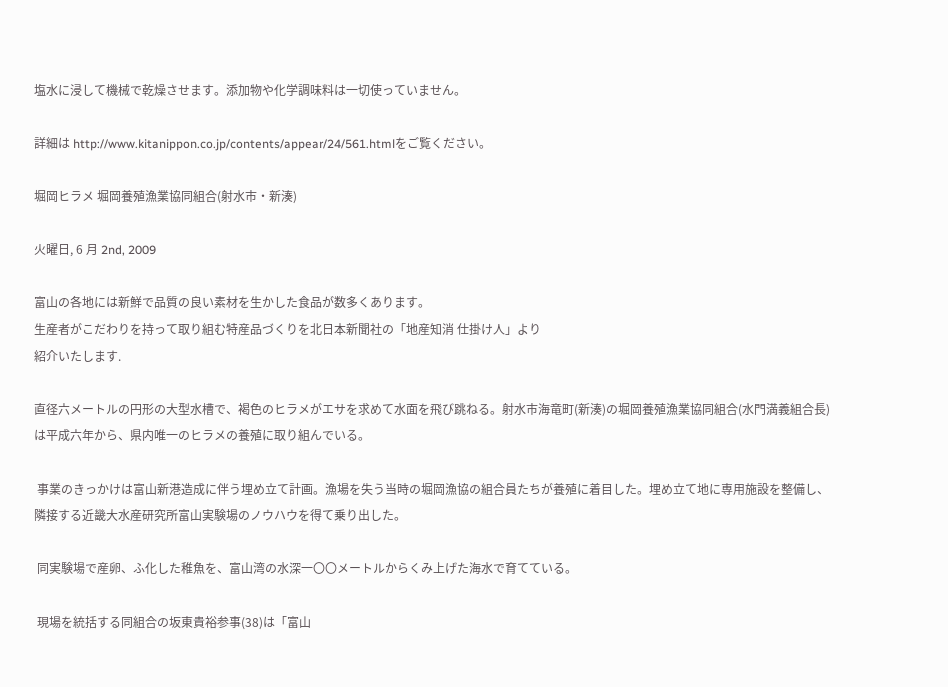塩水に浸して機械で乾燥させます。添加物や化学調味料は一切使っていません。

詳細は http://www.kitanippon.co.jp/contents/appear/24/561.htmlをご覧ください。

堀岡ヒラメ 堀岡養殖漁業協同組合(射水市・新湊)

火曜日, 6 月 2nd, 2009

富山の各地には新鮮で品質の良い素材を生かした食品が数多くあります。
生産者がこだわりを持って取り組む特産品づくりを北日本新聞社の「地産知消 仕掛け人」より
紹介いたします.

直径六メートルの円形の大型水槽で、褐色のヒラメがエサを求めて水面を飛び跳ねる。射水市海竜町(新湊)の堀岡養殖漁業協同組合(水門満義組合長)は平成六年から、県内唯一のヒラメの養殖に取り組んでいる。

 事業のきっかけは富山新港造成に伴う埋め立て計画。漁場を失う当時の堀岡漁協の組合員たちが養殖に着目した。埋め立て地に専用施設を整備し、隣接する近畿大水産研究所富山実験場のノウハウを得て乗り出した。

 同実験場で産卵、ふ化した稚魚を、富山湾の水深一〇〇メートルからくみ上げた海水で育てている。

 現場を統括する同組合の坂東貴裕参事(38)は「富山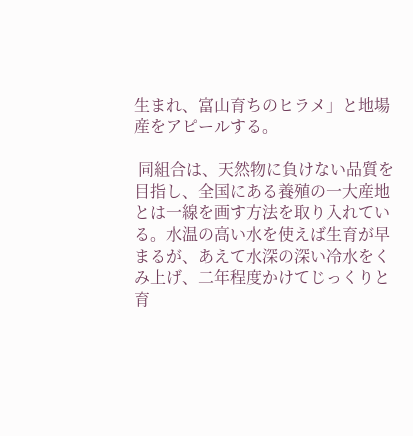生まれ、富山育ちのヒラメ」と地場産をアピールする。

 同組合は、天然物に負けない品質を目指し、全国にある養殖の一大産地とは一線を画す方法を取り入れている。水温の高い水を使えば生育が早まるが、あえて水深の深い冷水をくみ上げ、二年程度かけてじっくりと育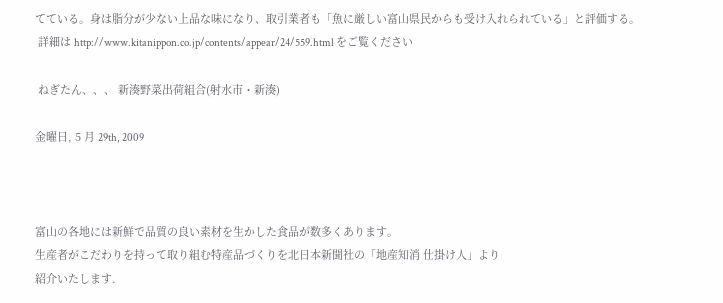てている。身は脂分が少ない上品な味になり、取引業者も「魚に厳しい富山県民からも受け入れられている」と評価する。
 詳細は http://www.kitanippon.co.jp/contents/appear/24/559.html をご覧ください

 ねぎたん、、、 新湊野菜出荷組合(射水市・新湊)

金曜日, 5 月 29th, 2009



富山の各地には新鮮で品質の良い素材を生かした食品が数多くあります。
生産者がこだわりを持って取り組む特産品づくりを北日本新聞社の「地産知消 仕掛け人」より
紹介いたします.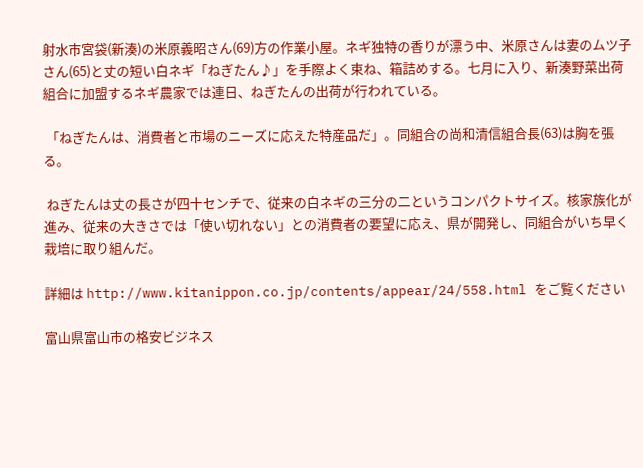射水市宮袋(新湊)の米原義昭さん(69)方の作業小屋。ネギ独特の香りが漂う中、米原さんは妻のムツ子さん(65)と丈の短い白ネギ「ねぎたん♪」を手際よく束ね、箱詰めする。七月に入り、新湊野菜出荷組合に加盟するネギ農家では連日、ねぎたんの出荷が行われている。

 「ねぎたんは、消費者と市場のニーズに応えた特産品だ」。同組合の尚和清信組合長(63)は胸を張る。

 ねぎたんは丈の長さが四十センチで、従来の白ネギの三分の二というコンパクトサイズ。核家族化が進み、従来の大きさでは「使い切れない」との消費者の要望に応え、県が開発し、同組合がいち早く栽培に取り組んだ。

詳細は http://www.kitanippon.co.jp/contents/appear/24/558.html をご覧ください

富山県富山市の格安ビジネス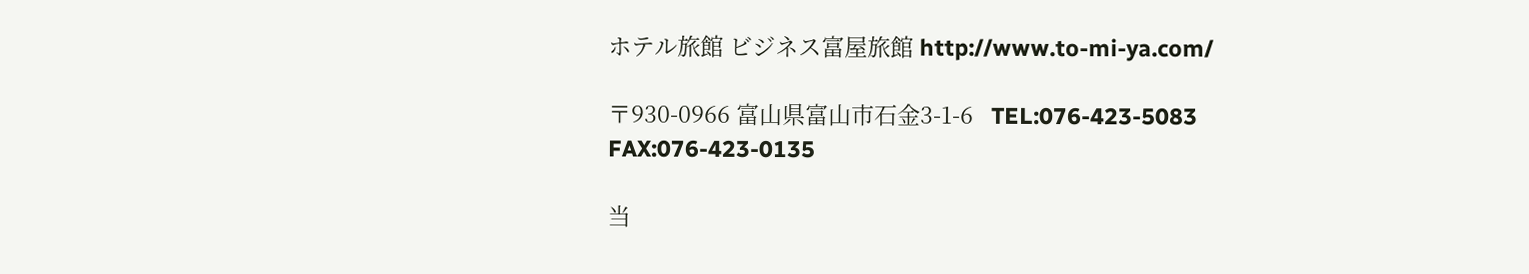ホテル旅館 ビジネス富屋旅館 http://www.to-mi-ya.com/

〒930-0966 富山県富山市石金3-1-6   TEL:076-423-5083 FAX:076-423-0135

当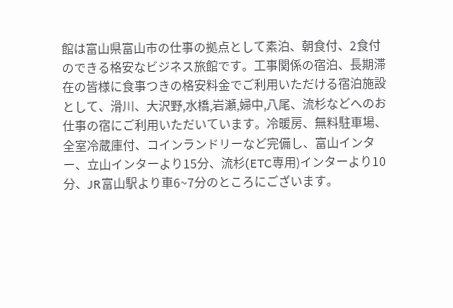館は富山県富山市の仕事の拠点として素泊、朝食付、2食付のできる格安なビジネス旅館です。工事関係の宿泊、長期滞在の皆様に食事つきの格安料金でご利用いただける宿泊施設として、滑川、大沢野,水橋,岩瀬,婦中,八尾、流杉などへのお仕事の宿にご利用いただいています。冷暖房、無料駐車場、全室冷蔵庫付、コインランドリーなど完備し、富山インター、立山インターより15分、流杉(ETC専用)インターより10分、JR富山駅より車6~7分のところにございます。